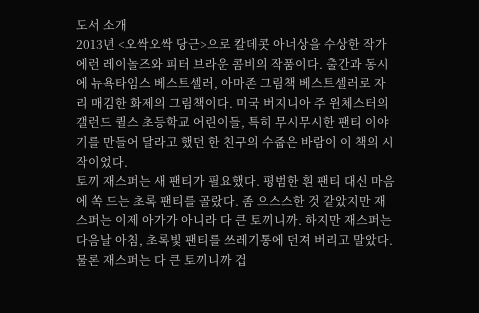도서 소개
2013년 <오싹오싹 당근>으로 칼데콧 아너상을 수상한 작가 에런 레이놀즈와 피터 브라운 콤비의 작품이다. 출간과 동시에 뉴욕타임스 베스트셀러, 아마존 그림책 베스트셀러로 자리 매김한 화제의 그림책이다. 미국 버지니아 주 윈체스터의 갤런드 퀼스 초등학교 어린이들, 특히 무시무시한 팬티 이야기를 만들어 달라고 했던 한 친구의 수줍은 바람이 이 책의 시작이었다.
토끼 재스퍼는 새 팬티가 필요했다. 평범한 흰 팬티 대신 마음에 쏙 드는 초록 팬티를 골랐다. 좀 으스스한 것 같았지만 재스퍼는 이제 아가가 아니라 다 큰 토끼니까. 하지만 재스퍼는 다음날 아침, 초록빛 팬티를 쓰레기통에 던져 버리고 말았다. 물론 재스퍼는 다 큰 토끼니까 겁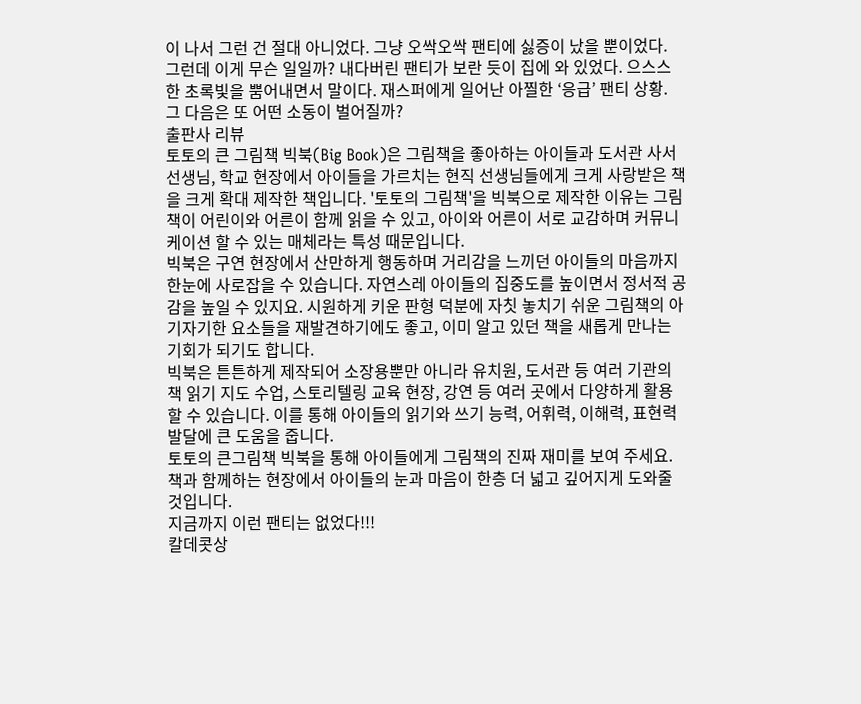이 나서 그런 건 절대 아니었다. 그냥 오싹오싹 팬티에 싫증이 났을 뿐이었다.
그런데 이게 무슨 일일까? 내다버린 팬티가 보란 듯이 집에 와 있었다. 으스스한 초록빛을 뿜어내면서 말이다. 재스퍼에게 일어난 아찔한 ‘응급’ 팬티 상황. 그 다음은 또 어떤 소동이 벌어질까?
출판사 리뷰
토토의 큰 그림책 빅북(Big Book)은 그림책을 좋아하는 아이들과 도서관 사서 선생님, 학교 현장에서 아이들을 가르치는 현직 선생님들에게 크게 사랑받은 책을 크게 확대 제작한 책입니다. '토토의 그림책'을 빅북으로 제작한 이유는 그림책이 어린이와 어른이 함께 읽을 수 있고, 아이와 어른이 서로 교감하며 커뮤니케이션 할 수 있는 매체라는 특성 때문입니다.
빅북은 구연 현장에서 산만하게 행동하며 거리감을 느끼던 아이들의 마음까지 한눈에 사로잡을 수 있습니다. 자연스레 아이들의 집중도를 높이면서 정서적 공감을 높일 수 있지요. 시원하게 키운 판형 덕분에 자칫 놓치기 쉬운 그림책의 아기자기한 요소들을 재발견하기에도 좋고, 이미 알고 있던 책을 새롭게 만나는 기회가 되기도 합니다.
빅북은 튼튼하게 제작되어 소장용뿐만 아니라 유치원, 도서관 등 여러 기관의 책 읽기 지도 수업, 스토리텔링 교육 현장, 강연 등 여러 곳에서 다양하게 활용할 수 있습니다. 이를 통해 아이들의 읽기와 쓰기 능력, 어휘력, 이해력, 표현력 발달에 큰 도움을 줍니다.
토토의 큰그림책 빅북을 통해 아이들에게 그림책의 진짜 재미를 보여 주세요. 책과 함께하는 현장에서 아이들의 눈과 마음이 한층 더 넓고 깊어지게 도와줄 것입니다.
지금까지 이런 팬티는 없었다!!!
칼데콧상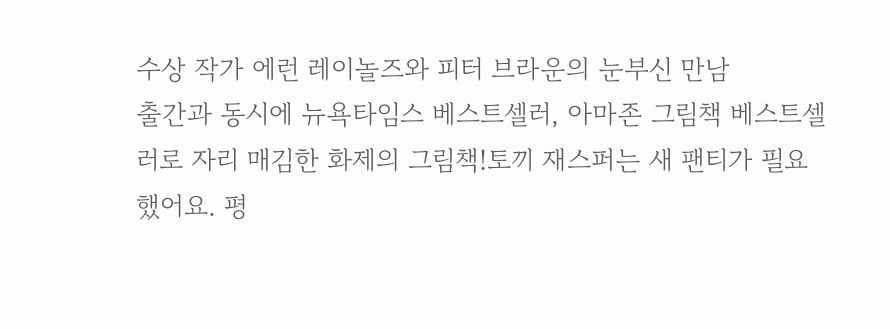수상 작가 에런 레이놀즈와 피터 브라운의 눈부신 만남
출간과 동시에 뉴욕타임스 베스트셀러, 아마존 그림책 베스트셀러로 자리 매김한 화제의 그림책!토끼 재스퍼는 새 팬티가 필요했어요. 평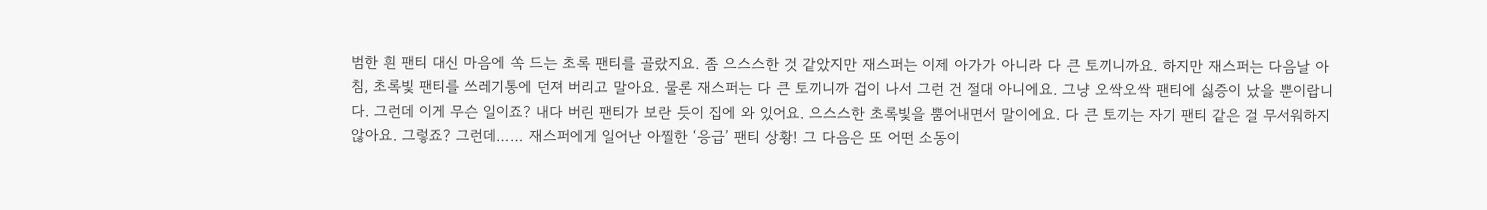범한 흰 팬티 대신 마음에 쏙 드는 초록 팬티를 골랐지요. 좀 으스스한 것 같았지만 재스퍼는 이제 아가가 아니라 다 큰 토끼니까요. 하지만 재스퍼는 다음날 아침, 초록빛 팬티를 쓰레기통에 던져 버리고 말아요. 물론 재스퍼는 다 큰 토끼니까 겁이 나서 그런 건 절대 아니에요. 그냥 오싹오싹 팬티에 싫증이 났을 뿐이랍니다. 그런데 이게 무슨 일이죠? 내다 버린 팬티가 보란 듯이 집에 와 있어요. 으스스한 초록빛을 뿜어내면서 말이에요. 다 큰 토끼는 자기 팬티 같은 걸 무서워하지 않아요. 그렇죠? 그런데…… 재스퍼에게 일어난 아찔한 ‘응급’ 팬티 상황! 그 다음은 또 어떤 소동이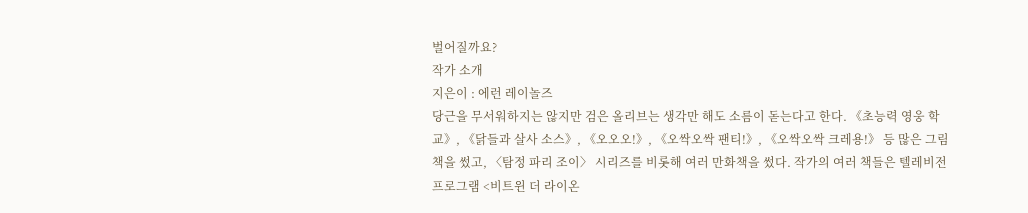벌어질까요?
작가 소개
지은이 : 에런 레이놀즈
당근을 무서워하지는 않지만 검은 올리브는 생각만 해도 소름이 돋는다고 한다. 《초능력 영웅 학교》, 《닭들과 살사 소스》, 《오오오!》, 《오싹오싹 팬티!》, 《오싹오싹 크레용!》 등 많은 그림책을 썼고, 〈탐정 파리 조이〉 시리즈를 비롯해 여러 만화책을 썼다. 작가의 여러 책들은 텔레비전 프로그램 <비트윈 더 라이온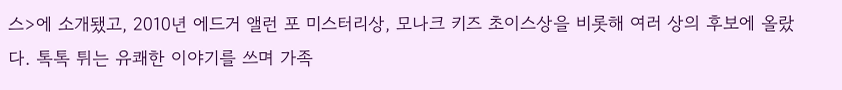스>에 소개됐고, 2010년 에드거 앨런 포 미스터리상, 모나크 키즈 초이스상을 비롯해 여러 상의 후보에 올랐다. 톡톡 튀는 유쾌한 이야기를 쓰며 가족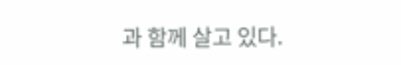과 함께 살고 있다.